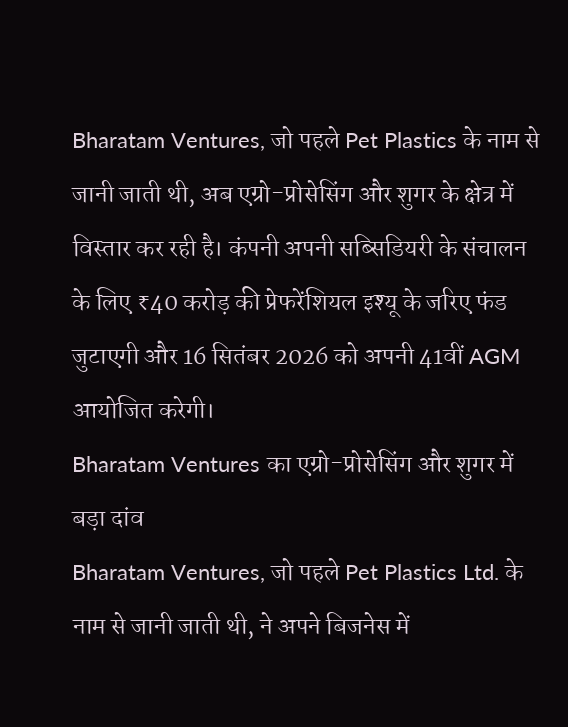Bharatam Ventures, जो पहले Pet Plastics के नाम से जानी जाती थी, अब एग्रो-प्रोसेसिंग और शुगर के क्षेत्र में विस्तार कर रही है। कंपनी अपनी सब्सिडियरी के संचालन के लिए ₹40 करोड़ की प्रेफरेंशियल इश्यू के जरिए फंड जुटाएगी और 16 सितंबर 2026 को अपनी 41वीं AGM आयोजित करेगी।
Bharatam Ventures का एग्रो-प्रोसेसिंग और शुगर में बड़ा दांव
Bharatam Ventures, जो पहले Pet Plastics Ltd. के नाम से जानी जाती थी, ने अपने बिजनेस में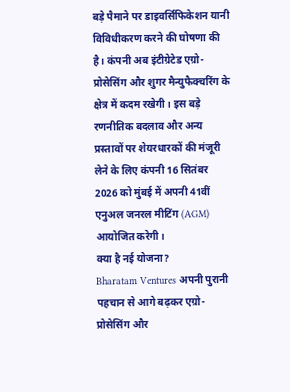बड़े पैमाने पर डाइवर्सिफिकेशन यानी विविधीकरण करने की घोषणा की है। कंपनी अब इंटीग्रेटेड एग्रो-प्रोसेसिंग और शुगर मैन्युफैक्चरिंग के क्षेत्र में कदम रखेगी। इस बड़े रणनीतिक बदलाव और अन्य प्रस्तावों पर शेयरधारकों की मंजूरी लेने के लिए कंपनी 16 सितंबर 2026 को मुंबई में अपनी 41वीं एनुअल जनरल मीटिंग (AGM) आयोजित करेगी।
क्या है नई योजना?
Bharatam Ventures अपनी पुरानी पहचान से आगे बढ़कर एग्रो-प्रोसेसिंग और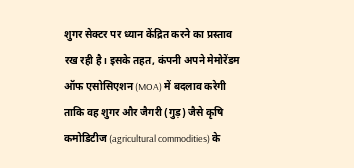शुगर सेक्टर पर ध्यान केंद्रित करने का प्रस्ताव रख रही है। इसके तहत, कंपनी अपने मेमोरेंडम ऑफ एसोसिएशन (MOA) में बदलाव करेगी ताकि वह शुगर और जैगरी (गुड़) जैसे कृषि कमोडिटीज (agricultural commodities) के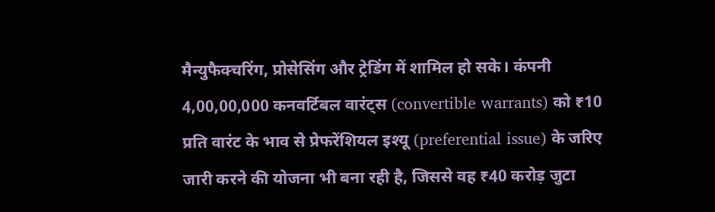मैन्युफैक्चरिंग, प्रोसेसिंग और ट्रेडिंग में शामिल हो सके। कंपनी 4,00,00,000 कनवर्टिबल वारंट्स (convertible warrants) को ₹10 प्रति वारंट के भाव से प्रेफरेंशियल इश्यू (preferential issue) के जरिए जारी करने की योजना भी बना रही है, जिससे वह ₹40 करोड़ जुटा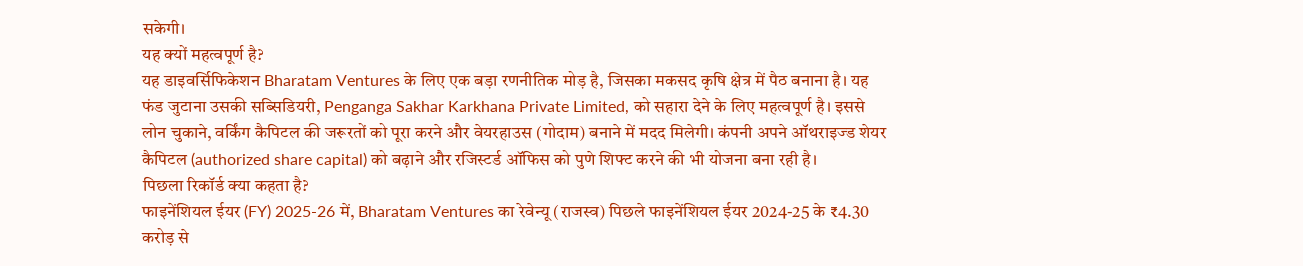सकेगी।
यह क्यों महत्वपूर्ण है?
यह डाइवर्सिफिकेशन Bharatam Ventures के लिए एक बड़ा रणनीतिक मोड़ है, जिसका मकसद कृषि क्षेत्र में पैठ बनाना है। यह फंड जुटाना उसकी सब्सिडियरी, Penganga Sakhar Karkhana Private Limited, को सहारा देने के लिए महत्वपूर्ण है। इससे लोन चुकाने, वर्किंग कैपिटल की जरूरतों को पूरा करने और वेयरहाउस (गोदाम) बनाने में मदद मिलेगी। कंपनी अपने ऑथराइज्ड शेयर कैपिटल (authorized share capital) को बढ़ाने और रजिस्टर्ड ऑफिस को पुणे शिफ्ट करने की भी योजना बना रही है।
पिछला रिकॉर्ड क्या कहता है?
फाइनेंशियल ईयर (FY) 2025-26 में, Bharatam Ventures का रेवेन्यू (राजस्व) पिछले फाइनेंशियल ईयर 2024-25 के ₹4.30 करोड़ से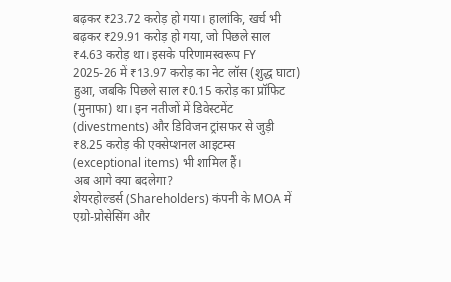बढ़कर ₹23.72 करोड़ हो गया। हालांकि, खर्च भी बढ़कर ₹29.91 करोड़ हो गया, जो पिछले साल ₹4.63 करोड़ था। इसके परिणामस्वरूप FY 2025-26 में ₹13.97 करोड़ का नेट लॉस (शुद्ध घाटा) हुआ, जबकि पिछले साल ₹0.15 करोड़ का प्रॉफिट (मुनाफा) था। इन नतीजों में डिवेस्टमेंट (divestments) और डिविजन ट्रांसफर से जुड़ी ₹8.25 करोड़ की एक्सेप्शनल आइटम्स (exceptional items) भी शामिल हैं।
अब आगे क्या बदलेगा?
शेयरहोल्डर्स (Shareholders) कंपनी के MOA में एग्रो-प्रोसेसिंग और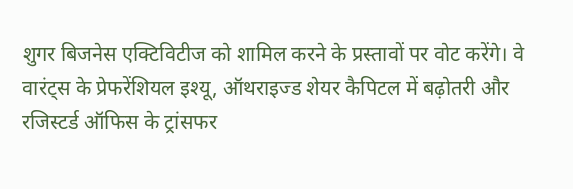शुगर बिजनेस एक्टिविटीज को शामिल करने के प्रस्तावों पर वोट करेंगे। वे वारंट्स के प्रेफरेंशियल इश्यू, ऑथराइज्ड शेयर कैपिटल में बढ़ोतरी और रजिस्टर्ड ऑफिस के ट्रांसफर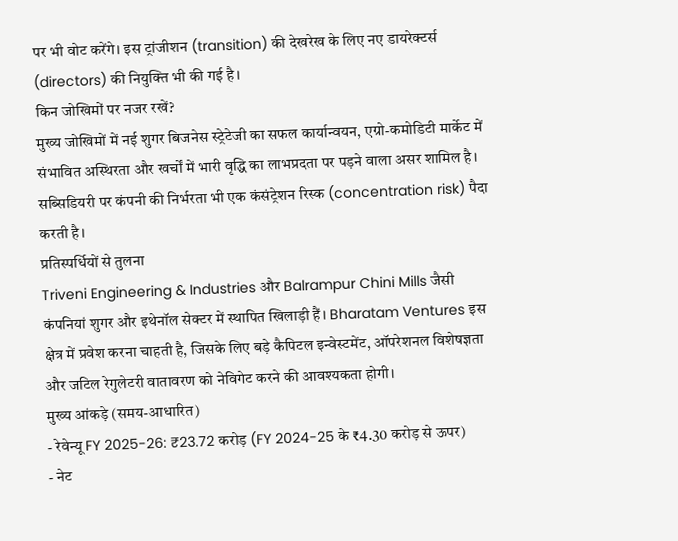पर भी वोट करेंगे। इस ट्रांजीशन (transition) की देखरेख के लिए नए डायरेक्टर्स (directors) की नियुक्ति भी की गई है।
किन जोखिमों पर नजर रखें?
मुख्य जोखिमों में नई शुगर बिजनेस स्ट्रेटेजी का सफल कार्यान्वयन, एग्रो-कमोडिटी मार्केट में संभावित अस्थिरता और खर्चों में भारी वृद्धि का लाभप्रदता पर पड़ने वाला असर शामिल है। सब्सिडियरी पर कंपनी की निर्भरता भी एक कंसंट्रेशन रिस्क (concentration risk) पैदा करती है।
प्रतिस्पर्धियों से तुलना
Triveni Engineering & Industries और Balrampur Chini Mills जैसी कंपनियां शुगर और इथेनॉल सेक्टर में स्थापित खिलाड़ी हैं। Bharatam Ventures इस क्षेत्र में प्रवेश करना चाहती है, जिसके लिए बड़े कैपिटल इन्वेस्टमेंट, ऑपरेशनल विशेषज्ञता और जटिल रेगुलेटरी वातावरण को नेविगेट करने की आवश्यकता होगी।
मुख्य आंकड़े (समय-आधारित)
- रेवेन्यू FY 2025-26: ₹23.72 करोड़ (FY 2024-25 के ₹4.30 करोड़ से ऊपर)
- नेट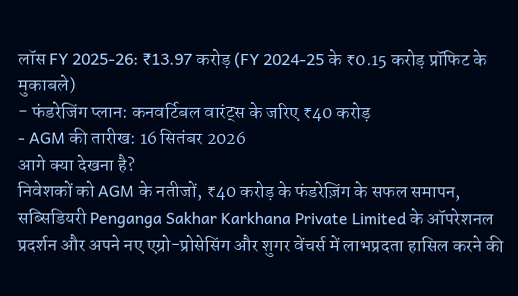लॉस FY 2025-26: ₹13.97 करोड़ (FY 2024-25 के ₹0.15 करोड़ प्रॉफिट के मुकाबले)
- फंडरेजिंग प्लान: कनवर्टिबल वारंट्स के जरिए ₹40 करोड़
- AGM की तारीख: 16 सितंबर 2026
आगे क्या देखना है?
निवेशकों को AGM के नतीजों, ₹40 करोड़ के फंडरेज़िंग के सफल समापन, सब्सिडियरी Penganga Sakhar Karkhana Private Limited के ऑपरेशनल प्रदर्शन और अपने नए एग्रो-प्रोसेसिंग और शुगर वेंचर्स में लाभप्रदता हासिल करने की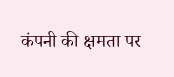कंपनी की क्षमता पर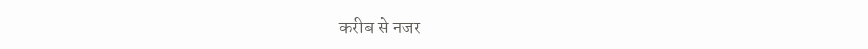करीब से नजर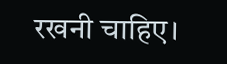रखनी चाहिए।